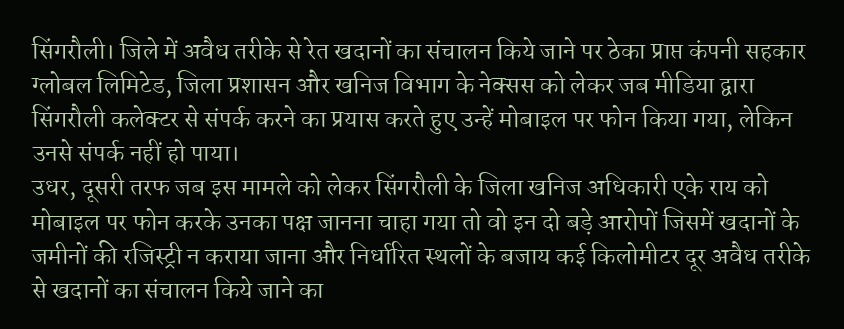सिंगरौली। जिले में अवैध तरीके से रेत खदानों का संचालन किये जाने पर ठेका प्राप्त कंपनी सहकार ग्लोबल लिमिटेड, जिला प्रशासन और खनिज विभाग के नेक्सस को लेकर जब मीडिया द्वारा सिंगरौली कलेक्टर से संपर्क करने का प्रयास करते हुए उन्हें मोबाइल पर फोन किया गया, लेकिन उनसे संपर्क नहीं हो पाया।
उधर, दूसरी तरफ जब इस मामले को लेकर सिंगरौली के जिला खनिज अधिकारी एके राय को मोबाइल पर फोन करके उनका पक्ष जानना चाहा गया तो वो इन दो बड़े आरोपों जिसमें खदानों के जमीनों की रजिस्ट्री न कराया जाना और निर्धारित स्थलों के बजाय कई किलोमीटर दूर अवैध तरीके से खदानों का संचालन किये जाने का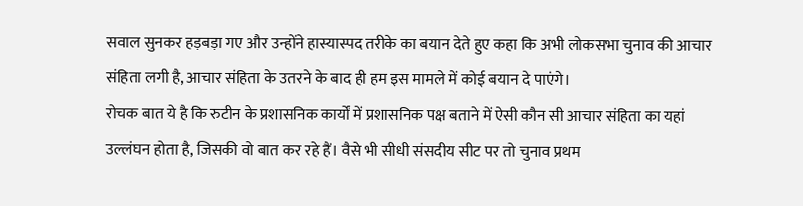सवाल सुनकर हड़बड़ा गए और उन्होंने हास्यास्पद तरीके का बयान देते हुए कहा कि अभी लोकसभा चुनाव की आचार संहिता लगी है, आचार संहिता के उतरने के बाद ही हम इस मामले में कोई बयान दे पाएंगे।
रोचक बात ये है कि रुटीन के प्रशासनिक कार्यों में प्रशासनिक पक्ष बताने में ऐसी कौन सी आचार संहिता का यहां उल्लंघन होता है, जिसकी वो बात कर रहे हैं। वैसे भी सीधी संसदीय सीट पर तो चुनाव प्रथम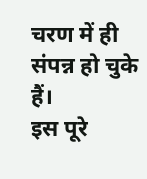चरण में ही संपन्न हो चुके हैं।
इस पूरे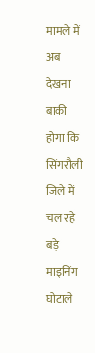मामले में अब देखना बाकी होगा कि सिंगरौली जिले में चल रहे बड़े माइनिंग घोटाले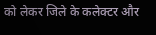को लेकर जिले के कलेक्टर और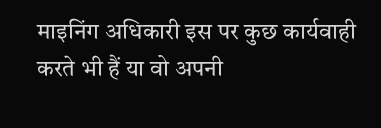माइनिंग अधिकारी इस पर कुछ कार्यवाही करते भी हैं या वो अपनी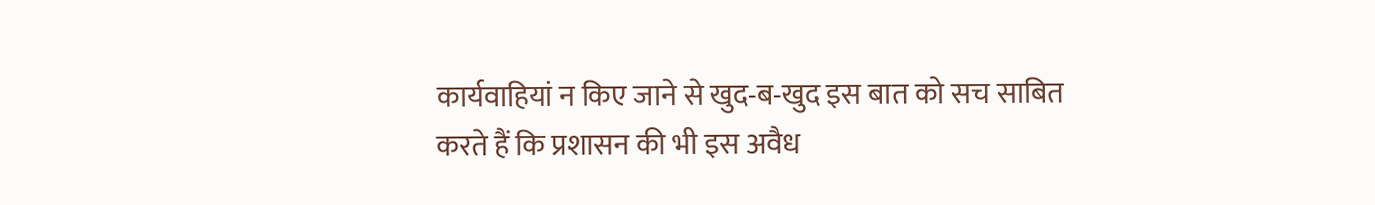कार्यवाहियां न किए जाने से खुद-ब-खुद इस बात को सच साबित करते हैं कि प्रशासन की भी इस अवैध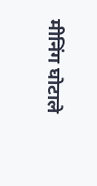मीनिंग घोटाले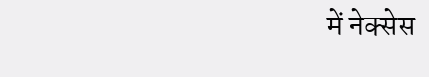में नेक्सेस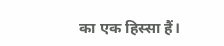का एक हिस्सा हैं।